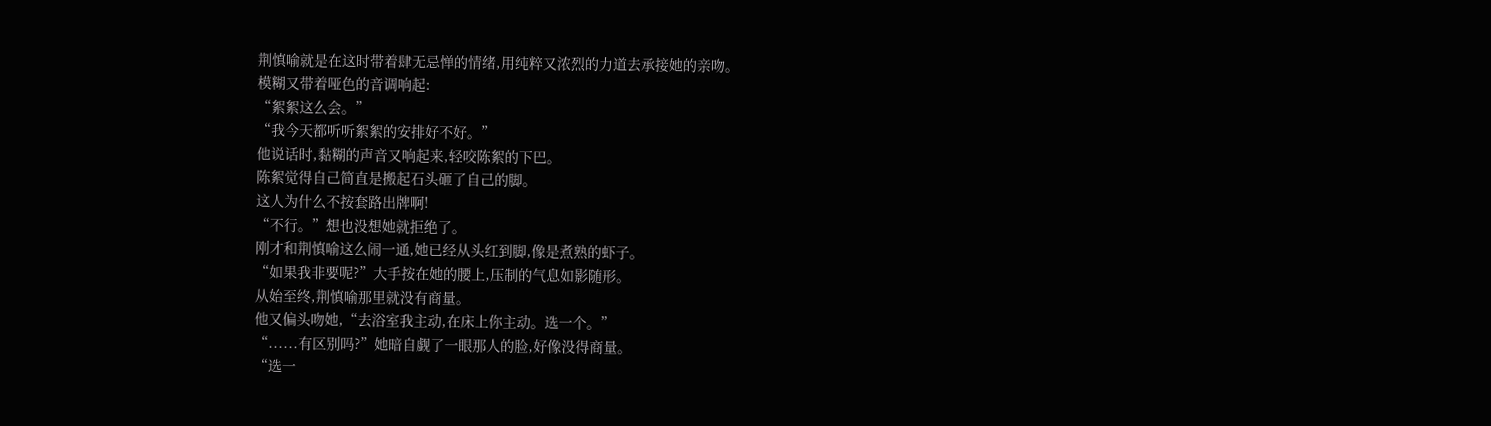荆慎喻就是在这时带着肆无忌惮的情绪,用纯粹又浓烈的力道去承接她的亲吻。
模糊又带着哑色的音调响起:
“絮絮这么会。”
“我今天都听听絮絮的安排好不好。”
他说话时,黏糊的声音又响起来,轻咬陈絮的下巴。
陈絮觉得自己简直是搬起石头砸了自己的脚。
这人为什么不按套路出牌啊!
“不行。”想也没想她就拒绝了。
刚才和荆慎喻这么闹一通,她已经从头红到脚,像是煮熟的虾子。
“如果我非要呢?”大手按在她的腰上,压制的气息如影随形。
从始至终,荆慎喻那里就没有商量。
他又偏头吻她,“去浴室我主动,在床上你主动。选一个。”
“......有区别吗?”她暗自觑了一眼那人的脸,好像没得商量。
“选一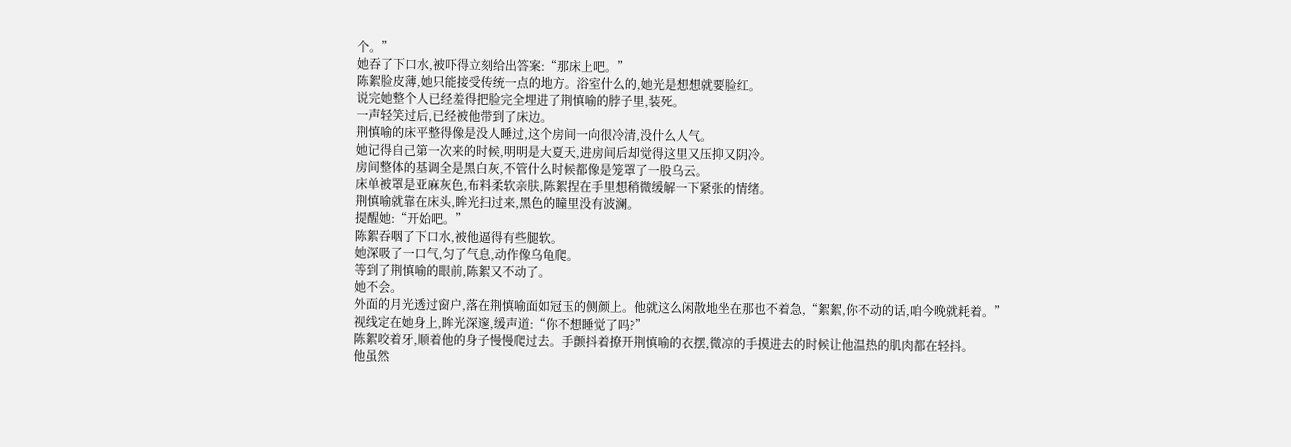个。”
她吞了下口水,被吓得立刻给出答案:“那床上吧。”
陈絮脸皮薄,她只能接受传统一点的地方。浴室什么的,她光是想想就要脸红。
说完她整个人已经羞得把脸完全埋进了荆慎喻的脖子里,装死。
一声轻笑过后,已经被他带到了床边。
荆慎喻的床平整得像是没人睡过,这个房间一向很冷清,没什么人气。
她记得自己第一次来的时候,明明是大夏天,进房间后却觉得这里又压抑又阴冷。
房间整体的基调全是黑白灰,不管什么时候都像是笼罩了一股乌云。
床单被罩是亚麻灰色,布料柔软亲肤,陈絮捏在手里想稍微缓解一下紧张的情绪。
荆慎喻就靠在床头,眸光扫过来,黑色的瞳里没有波澜。
提醒她:“开始吧。”
陈絮吞咽了下口水,被他逼得有些腿软。
她深吸了一口气,匀了气息,动作像乌龟爬。
等到了荆慎喻的眼前,陈絮又不动了。
她不会。
外面的月光透过窗户,落在荆慎喻面如冠玉的侧颜上。他就这么闲散地坐在那也不着急,“絮絮,你不动的话,咱今晚就耗着。”
视线定在她身上,眸光深邃,缓声道:“你不想睡觉了吗?”
陈絮咬着牙,顺着他的身子慢慢爬过去。手颤抖着撩开荆慎喻的衣摆,微凉的手摸进去的时候让他温热的肌肉都在轻抖。
他虽然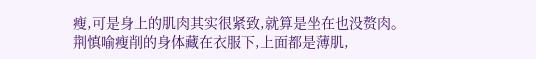瘦,可是身上的肌肉其实很紧致,就算是坐在也没赘肉。
荆慎喻瘦削的身体藏在衣服下,上面都是薄肌,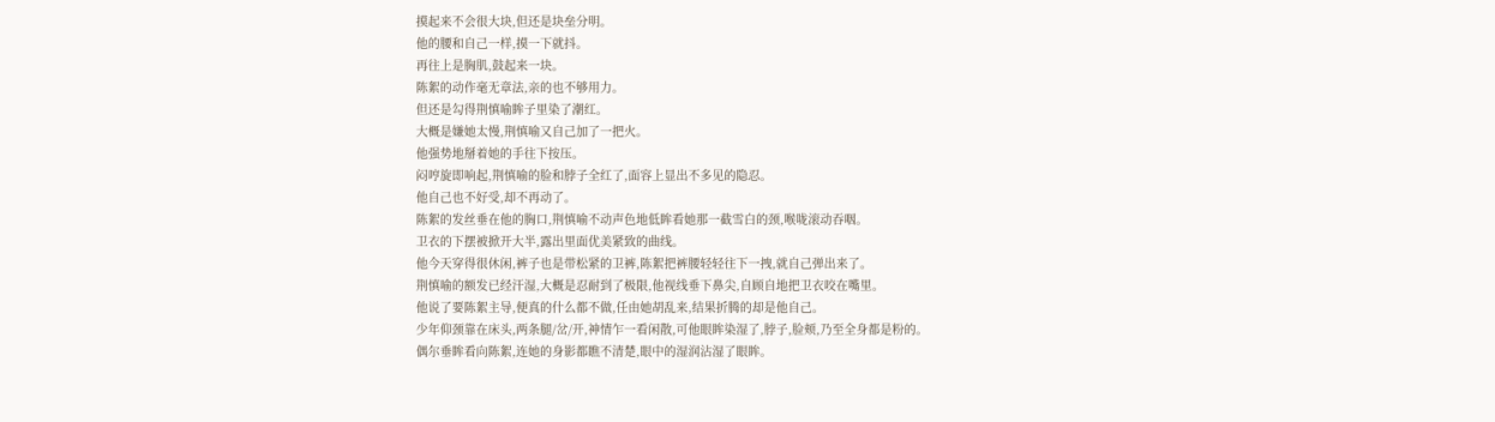摸起来不会很大块,但还是块垒分明。
他的腰和自己一样,摸一下就抖。
再往上是胸肌,鼓起来一块。
陈絮的动作毫无章法,亲的也不够用力。
但还是勾得荆慎喻眸子里染了潮红。
大概是嫌她太慢,荆慎喻又自己加了一把火。
他强势地掰着她的手往下按压。
闷哼旋即响起,荆慎喻的脸和脖子全红了,面容上显出不多见的隐忍。
他自己也不好受,却不再动了。
陈絮的发丝垂在他的胸口,荆慎喻不动声色地低眸看她那一截雪白的颈,喉咙滚动吞咽。
卫衣的下摆被掀开大半,露出里面优美紧致的曲线。
他今天穿得很休闲,裤子也是带松紧的卫裤,陈絮把裤腰轻轻往下一拽,就自己弹出来了。
荆慎喻的额发已经汗湿,大概是忍耐到了极限,他视线垂下鼻尖,自顾自地把卫衣咬在嘴里。
他说了要陈絮主导,便真的什么都不做,任由她胡乱来,结果折腾的却是他自己。
少年仰颈靠在床头,两条腿/岔/开,神情乍一看闲散,可他眼眸染湿了,脖子,脸颊,乃至全身都是粉的。
偶尔垂眸看向陈絮,连她的身影都瞧不清楚,眼中的湿润沾湿了眼眸。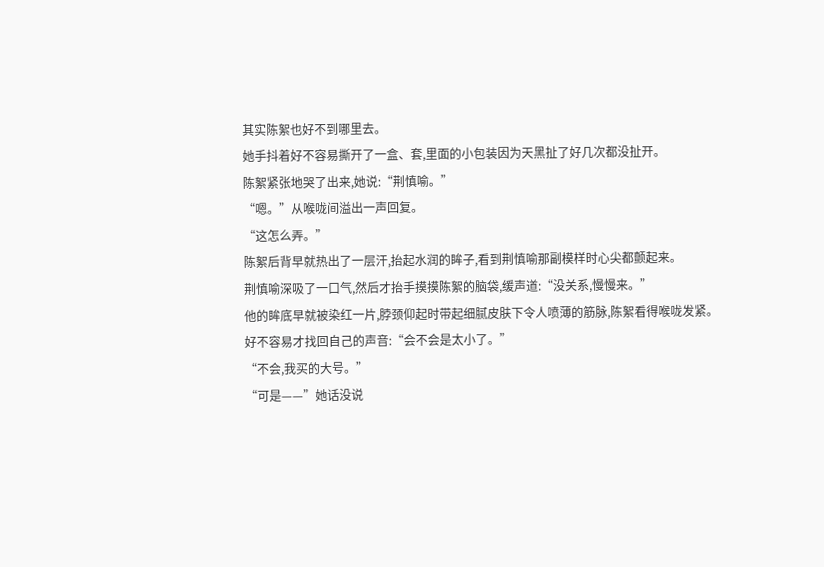其实陈絮也好不到哪里去。
她手抖着好不容易撕开了一盒、套,里面的小包装因为天黑扯了好几次都没扯开。
陈絮紧张地哭了出来,她说:“荆慎喻。”
“嗯。”从喉咙间溢出一声回复。
“这怎么弄。”
陈絮后背早就热出了一层汗,抬起水润的眸子,看到荆慎喻那副模样时心尖都颤起来。
荆慎喻深吸了一口气,然后才抬手摸摸陈絮的脑袋,缓声道:“没关系,慢慢来。”
他的眸底早就被染红一片,脖颈仰起时带起细腻皮肤下令人喷薄的筋脉,陈絮看得喉咙发紧。
好不容易才找回自己的声音:“会不会是太小了。”
“不会,我买的大号。”
“可是——”她话没说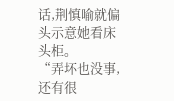话,荆慎喻就偏头示意她看床头柜。
“弄坏也没事,还有很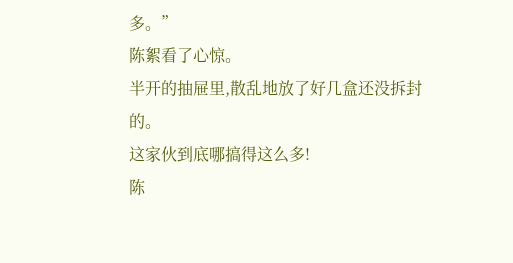多。”
陈絮看了心惊。
半开的抽屉里,散乱地放了好几盒还没拆封的。
这家伙到底哪搞得这么多!
陈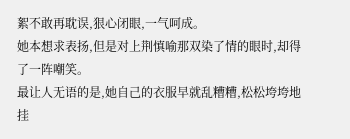絮不敢再耽误,狠心闭眼,一气呵成。
她本想求表扬,但是对上荆慎喻那双染了情的眼时,却得了一阵嘲笑。
最让人无语的是,她自己的衣服早就乱糟糟,松松垮垮地挂